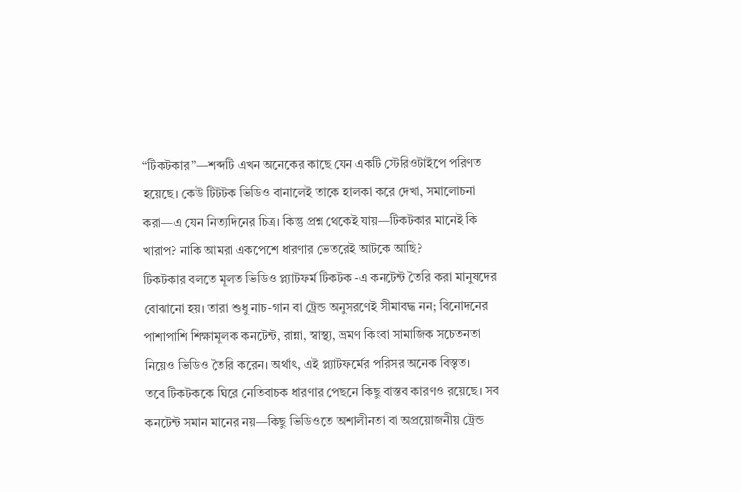“টিকটকার”—শব্দটি এখন অনেকের কাছে যেন একটি স্টেরিওটাইপে পরিণত হয়েছে। কেউ টিটটক ভিডিও বানালেই তাকে হালকা করে দেখা, সমালোচনা করা—এ যেন নিত্যদিনের চিত্র। কিন্তু প্রশ্ন থেকেই যায়—টিকটকার মানেই কি খারাপ? নাকি আমরা একপেশে ধারণার ভেতরেই আটকে আছি?
টিকটকার বলতে মূলত ভিডিও প্ল্যাটফর্ম টিকটক -এ কনটেন্ট তৈরি করা মানুষদের বোঝানো হয়। তারা শুধু নাচ-গান বা ট্রেন্ড অনুসরণেই সীমাবদ্ধ নন; বিনোদনের পাশাপাশি শিক্ষামূলক কনটেন্ট, রান্না, স্বাস্থ্য, ভ্রমণ কিংবা সামাজিক সচেতনতা নিয়েও ভিডিও তৈরি করেন। অর্থাৎ, এই প্ল্যাটফর্মের পরিসর অনেক বিস্তৃত।
তবে টিকটককে ঘিরে নেতিবাচক ধারণার পেছনে কিছু বাস্তব কারণও রয়েছে। সব কনটেন্ট সমান মানের নয়—কিছু ভিডিওতে অশালীনতা বা অপ্রয়োজনীয় ট্রেন্ড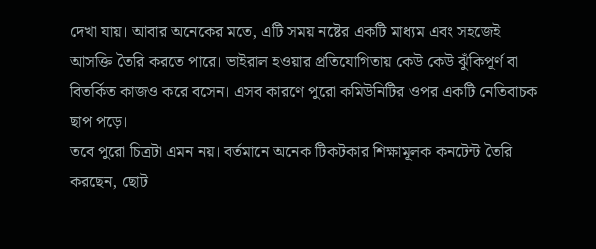দেখা যায়। আবার অনেকের মতে, এটি সময় নষ্টের একটি মাধ্যম এবং সহজেই আসক্তি তৈরি করতে পারে। ভাইরাল হওয়ার প্রতিযোগিতায় কেউ কেউ ঝুঁকিপূর্ণ বা বিতর্কিত কাজও করে বসেন। এসব কারণে পুরো কমিউনিটির ওপর একটি নেতিবাচক ছাপ পড়ে।
তবে পুরো চিত্রটা এমন নয়। বর্তমানে অনেক টিকটকার শিক্ষামূলক কনটেন্ট তৈরি করছেন, ছোট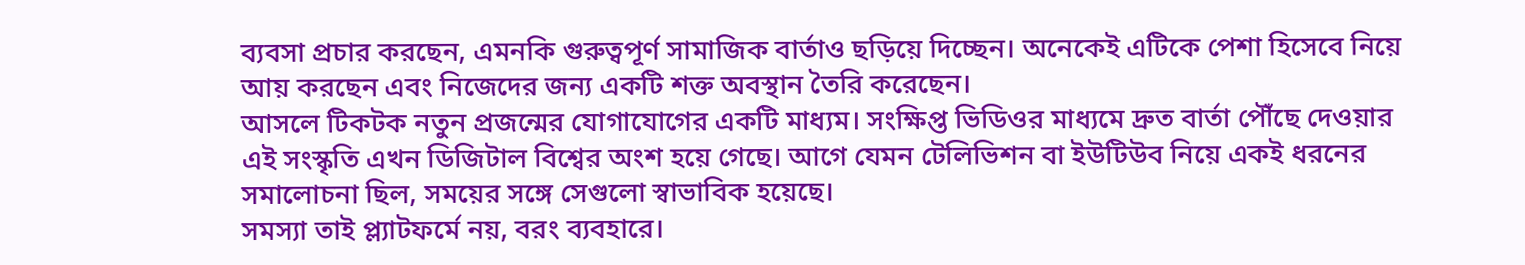ব্যবসা প্রচার করছেন, এমনকি গুরুত্বপূর্ণ সামাজিক বার্তাও ছড়িয়ে দিচ্ছেন। অনেকেই এটিকে পেশা হিসেবে নিয়ে আয় করছেন এবং নিজেদের জন্য একটি শক্ত অবস্থান তৈরি করেছেন।
আসলে টিকটক নতুন প্রজন্মের যোগাযোগের একটি মাধ্যম। সংক্ষিপ্ত ভিডিওর মাধ্যমে দ্রুত বার্তা পৌঁছে দেওয়ার এই সংস্কৃতি এখন ডিজিটাল বিশ্বের অংশ হয়ে গেছে। আগে যেমন টেলিভিশন বা ইউটিউব নিয়ে একই ধরনের সমালোচনা ছিল, সময়ের সঙ্গে সেগুলো স্বাভাবিক হয়েছে।
সমস্যা তাই প্ল্যাটফর্মে নয়, বরং ব্যবহারে।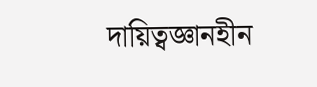দায়িত্বজ্ঞানহীন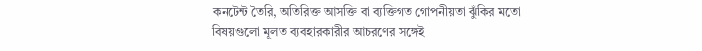কনটেন্ট তৈরি, অতিরিক্ত আসক্তি বা ব্যক্তিগত গোপনীয়তা ঝুঁকির মতো বিষয়গুলো মূলত ব্যবহারকারীর আচরণের সঙ্গেই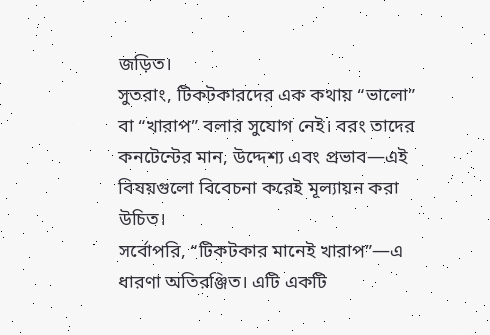জড়িত।
সুতরাং, টিকটকারদের এক কথায় “ভালো” বা “খারাপ” বলার সুযোগ নেই। বরং তাদের কনটেন্টের মান, উদ্দেশ্য এবং প্রভাব—এই বিষয়গুলো বিবেচনা করেই মূল্যায়ন করা উচিত।
সর্বোপরি, “টিকটকার মানেই খারাপ”—এ ধারণা অতিরঞ্জিত। এটি একটি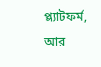প্ল্যাটফর্ম, আর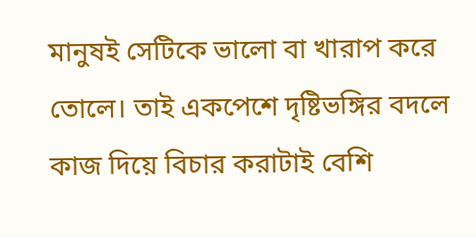মানুষই সেটিকে ভালো বা খারাপ করে তোলে। তাই একপেশে দৃষ্টিভঙ্গির বদলে কাজ দিয়ে বিচার করাটাই বেশি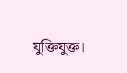যুক্তিযুক্ত।